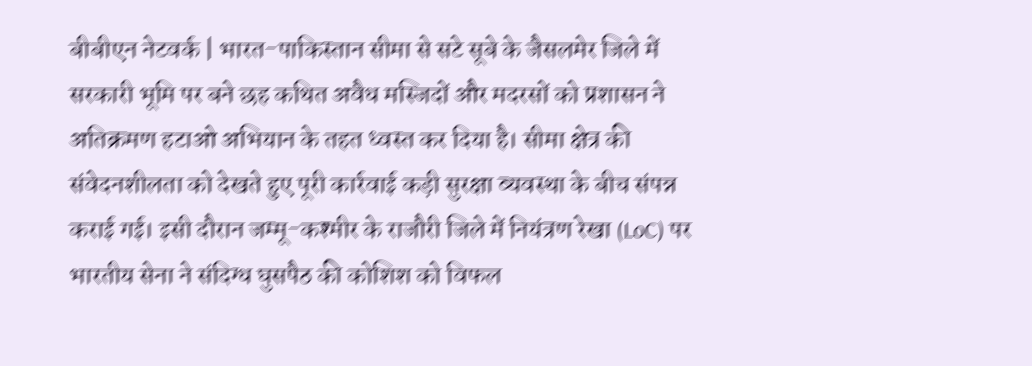बीबीएन नेटवर्क | भारत-पाकिस्तान सीमा से सटे सूबे के जैसलमेर जिले में सरकारी भूमि पर बने छह कथित अवैध मस्जिदों और मदरसों को प्रशासन ने अतिक्रमण हटाओ अभियान के तहत ध्वस्त कर दिया है। सीमा क्षेत्र की संवेदनशीलता को देखते हुए पूरी कार्रवाई कड़ी सुरक्षा व्यवस्था के बीच संपन्न कराई गई। इसी दौरान जम्मू-कश्मीर के राजौरी जिले में नियंत्रण रेखा (LoC) पर भारतीय सेना ने संदिग्ध घुसपैठ की कोशिश को विफल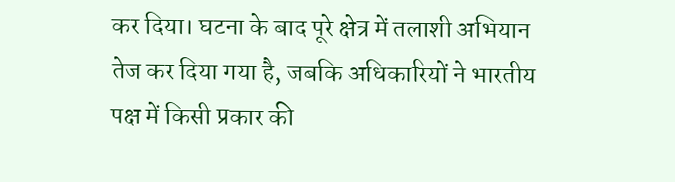कर दिया। घटना के बाद पूरे क्षेत्र में तलाशी अभियान तेज कर दिया गया है, जबकि अधिकारियों ने भारतीय पक्ष में किसी प्रकार की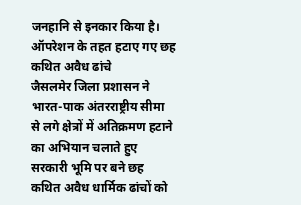जनहानि से इनकार किया है।
ऑपरेशन के तहत हटाए गए छह कथित अवैध ढांचे
जैसलमेर जिला प्रशासन ने भारत-पाक अंतरराष्ट्रीय सीमा से लगे क्षेत्रों में अतिक्रमण हटाने का अभियान चलाते हुए सरकारी भूमि पर बने छह कथित अवैध धार्मिक ढांचों को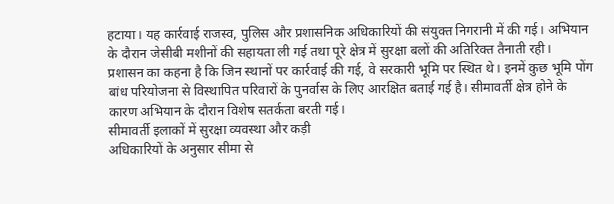हटाया। यह कार्रवाई राजस्व, पुलिस और प्रशासनिक अधिकारियों की संयुक्त निगरानी में की गई। अभियान के दौरान जेसीबी मशीनों की सहायता ली गई तथा पूरे क्षेत्र में सुरक्षा बलों की अतिरिक्त तैनाती रही।
प्रशासन का कहना है कि जिन स्थानों पर कार्रवाई की गई, वे सरकारी भूमि पर स्थित थे। इनमें कुछ भूमि पोंग बांध परियोजना से विस्थापित परिवारों के पुनर्वास के लिए आरक्षित बताई गई है। सीमावर्ती क्षेत्र होने के कारण अभियान के दौरान विशेष सतर्कता बरती गई।
सीमावर्ती इलाकों में सुरक्षा व्यवस्था और कड़ी
अधिकारियों के अनुसार सीमा से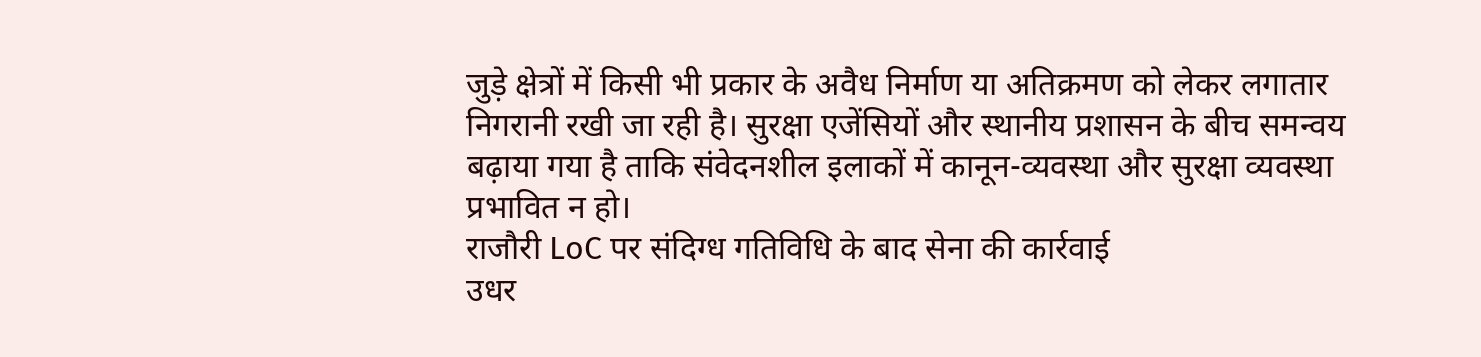जुड़े क्षेत्रों में किसी भी प्रकार के अवैध निर्माण या अतिक्रमण को लेकर लगातार निगरानी रखी जा रही है। सुरक्षा एजेंसियों और स्थानीय प्रशासन के बीच समन्वय बढ़ाया गया है ताकि संवेदनशील इलाकों में कानून-व्यवस्था और सुरक्षा व्यवस्था प्रभावित न हो।
राजौरी LoC पर संदिग्ध गतिविधि के बाद सेना की कार्रवाई
उधर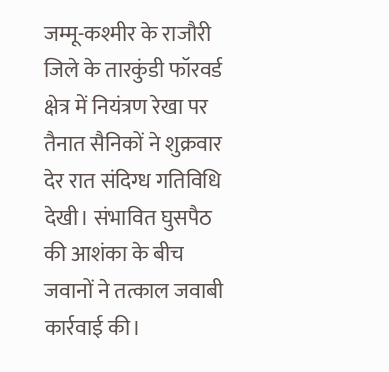जम्मू-कश्मीर के राजौरी जिले के तारकुंडी फॉरवर्ड क्षेत्र में नियंत्रण रेखा पर तैनात सैनिकों ने शुक्रवार देर रात संदिग्ध गतिविधि देखी। संभावित घुसपैठ की आशंका के बीच जवानों ने तत्काल जवाबी कार्रवाई की।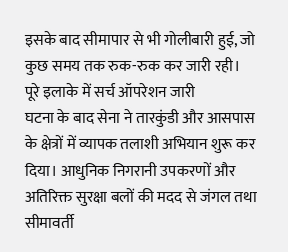इसके बाद सीमापार से भी गोलीबारी हुई, जो कुछ समय तक रुक-रुक कर जारी रही।
पूरे इलाके में सर्च ऑपरेशन जारी
घटना के बाद सेना ने तारकुंडी और आसपास के क्षेत्रों में व्यापक तलाशी अभियान शुरू कर दिया। आधुनिक निगरानी उपकरणों और अतिरिक्त सुरक्षा बलों की मदद से जंगल तथा सीमावर्ती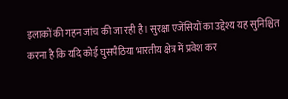इलाकों की गहन जांच की जा रही है। सुरक्षा एजेंसियों का उद्देश्य यह सुनिश्चित करना है कि यदि कोई घुसपैठिया भारतीय क्षेत्र में प्रवेश कर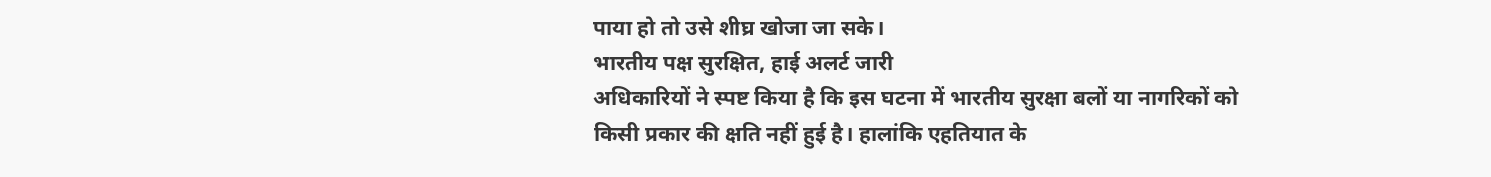पाया हो तो उसे शीघ्र खोजा जा सके।
भारतीय पक्ष सुरक्षित, हाई अलर्ट जारी
अधिकारियों ने स्पष्ट किया है कि इस घटना में भारतीय सुरक्षा बलों या नागरिकों को किसी प्रकार की क्षति नहीं हुई है। हालांकि एहतियात के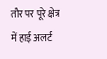तौर पर पूरे क्षेत्र में हाई अलर्ट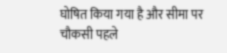घोषित किया गया है और सीमा पर चौकसी पहले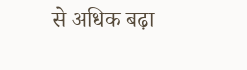से अधिक बढ़ा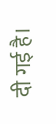दी गई है।